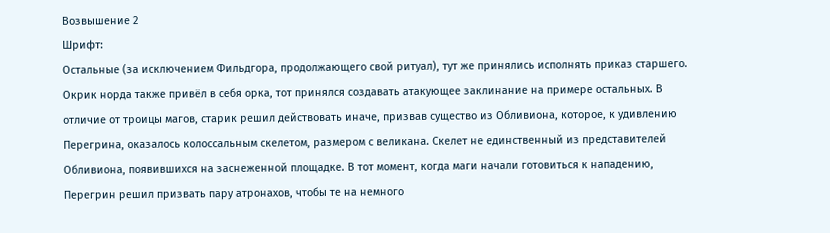Возвышение 2
Шрифт:
Остальные (за исключением Фильдгора, продолжающего свой ритуал), тут же принялись исполнять приказ старшего. Окрик норда также привёл в себя орка, тот принялся создавать атакующее заклинание на примере остальных. В отличие от троицы магов, старик решил действовать иначе, призвав существо из Обливиона, которое, к удивлению Перегрина, оказалось колоссальным скелетом, размером с великана. Скелет не единственный из представителей Обливиона, появившихся на заснеженной площадке. В тот момент, когда маги начали готовиться к нападению, Перегрин решил призвать пару атронахов, чтобы те на немного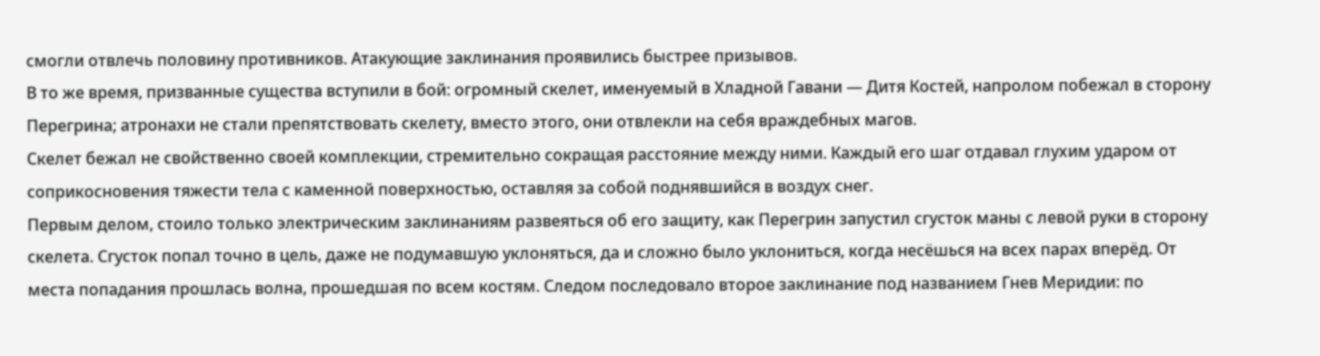смогли отвлечь половину противников. Атакующие заклинания проявились быстрее призывов.
В то же время, призванные существа вступили в бой: огромный скелет, именуемый в Хладной Гавани — Дитя Костей, напролом побежал в сторону Перегрина; атронахи не стали препятствовать скелету, вместо этого, они отвлекли на себя враждебных магов.
Скелет бежал не свойственно своей комплекции, стремительно сокращая расстояние между ними. Каждый его шаг отдавал глухим ударом от соприкосновения тяжести тела с каменной поверхностью, оставляя за собой поднявшийся в воздух снег.
Первым делом, стоило только электрическим заклинаниям развеяться об его защиту, как Перегрин запустил сгусток маны с левой руки в сторону скелета. Сгусток попал точно в цель, даже не подумавшую уклоняться, да и сложно было уклониться, когда несёшься на всех парах вперёд. От места попадания прошлась волна, прошедшая по всем костям. Следом последовало второе заклинание под названием Гнев Меридии: по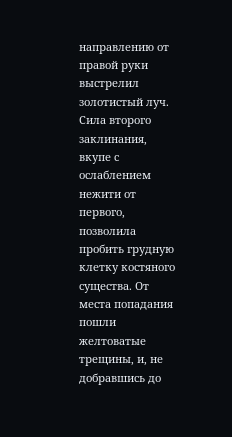направлению от правой руки выстрелил золотистый луч.
Сила второго заклинания, вкупе с ослаблением нежити от первого, позволила пробить грудную клетку костяного существа. От места попадания пошли желтоватые трещины, и, не добравшись до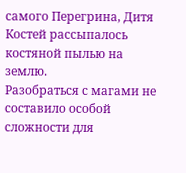самого Перегрина, Дитя Костей рассыпалось костяной пылью на землю.
Разобраться с магами не составило особой сложности для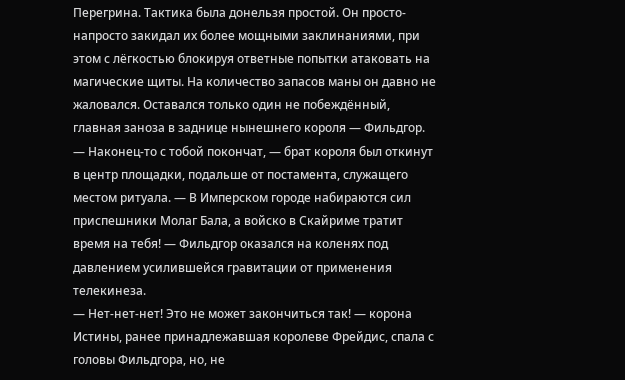Перегрина. Тактика была донельзя простой. Он просто-напросто закидал их более мощными заклинаниями, при этом с лёгкостью блокируя ответные попытки атаковать на магические щиты. На количество запасов маны он давно не жаловался. Оставался только один не побеждённый, главная заноза в заднице нынешнего короля — Фильдгор.
— Наконец-то с тобой покончат, — брат короля был откинут в центр площадки, подальше от постамента, служащего местом ритуала. — В Имперском городе набираются сил приспешники Молаг Бала, а войско в Скайриме тратит время на тебя! — Фильдгор оказался на коленях под давлением усилившейся гравитации от применения телекинеза.
— Нет-нет-нет! Это не может закончиться так! — корона Истины, ранее принадлежавшая королеве Фрейдис, спала с головы Фильдгора, но, не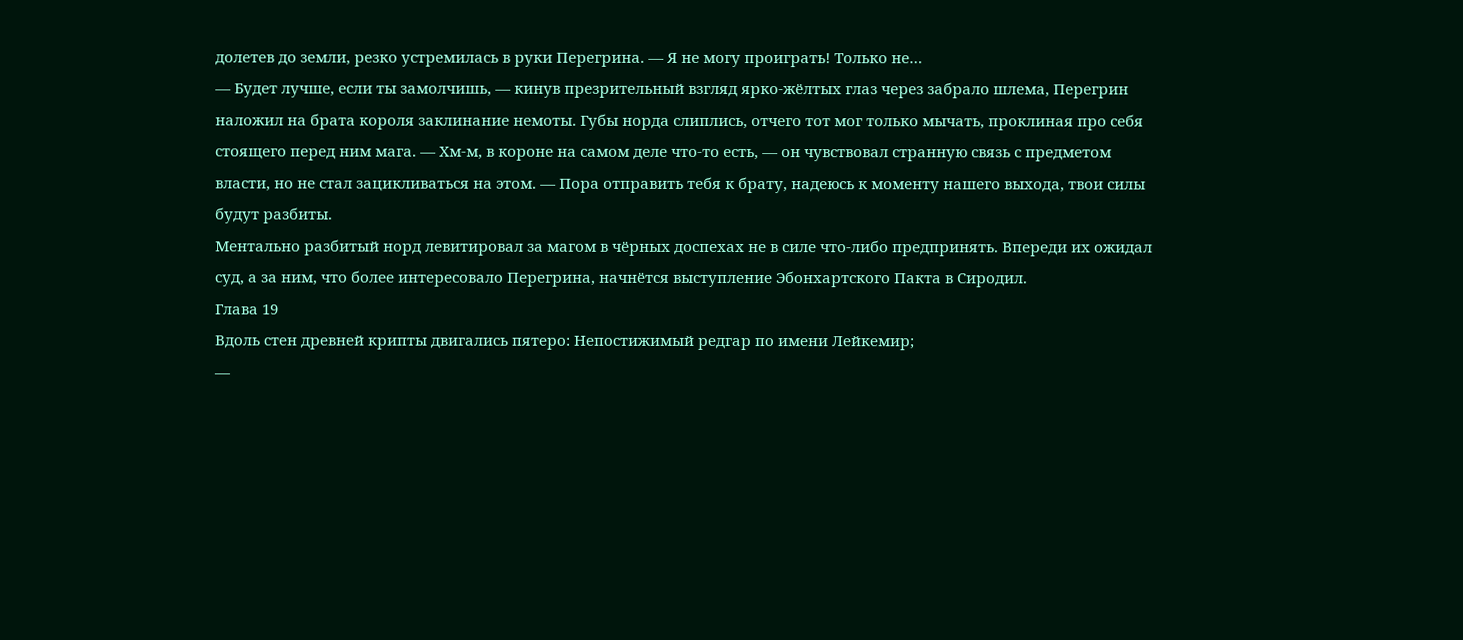долетев до земли, резко устремилась в руки Перегрина. — Я не могу проиграть! Только не…
— Будет лучше, если ты замолчишь, — кинув презрительный взгляд ярко-жёлтых глаз через забрало шлема, Перегрин наложил на брата короля заклинание немоты. Губы норда слиплись, отчего тот мог только мычать, проклиная про себя стоящего перед ним мага. — Хм-м, в короне на самом деле что-то есть, — он чувствовал странную связь с предметом власти, но не стал зацикливаться на этом. — Пора отправить тебя к брату, надеюсь к моменту нашего выхода, твои силы будут разбиты.
Ментально разбитый норд левитировал за магом в чёрных доспехах не в силе что-либо предпринять. Впереди их ожидал суд, а за ним, что более интересовало Перегрина, начнётся выступление Эбонхартского Пакта в Сиродил.
Глава 19
Вдоль стен древней крипты двигались пятеро: Непостижимый редгар по имени Лейкемир;
—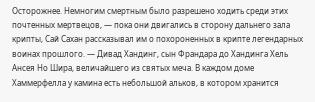Осторожнее. Немногим смертным было разрешено ходить среди этих почтенных мертвецов, — пока они двигались в сторону дальнего зала крипты, Сай Сахан рассказывал им о похороненных в крипте легендарных воинах прошлого. — Дивад Хандинг, сын Франдара до Хандинга Хель Ансея Но Шира, величайшего из святых меча. В каждом доме Хаммерфелла у камина есть небольшой альков, в котором хранится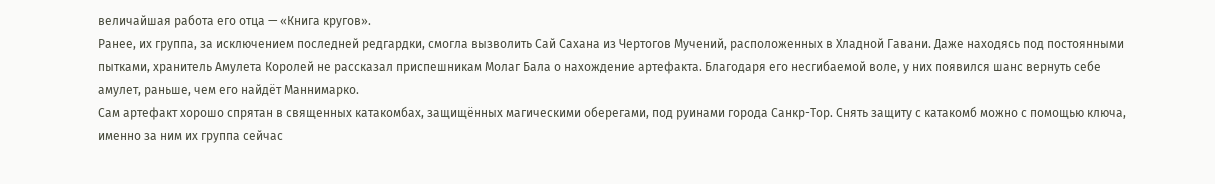величайшая работа его отца — «Книга кругов».
Ранее, их группа, за исключением последней редгардки, смогла вызволить Сай Сахана из Чертогов Мучений, расположенных в Хладной Гавани. Даже находясь под постоянными пытками, хранитель Амулета Королей не рассказал приспешникам Молаг Бала о нахождение артефакта. Благодаря его несгибаемой воле, у них появился шанс вернуть себе амулет, раньше, чем его найдёт Маннимарко.
Сам артефакт хорошо спрятан в священных катакомбах, защищённых магическими оберегами, под руинами города Санкр-Тор. Снять защиту с катакомб можно с помощью ключа, именно за ним их группа сейчас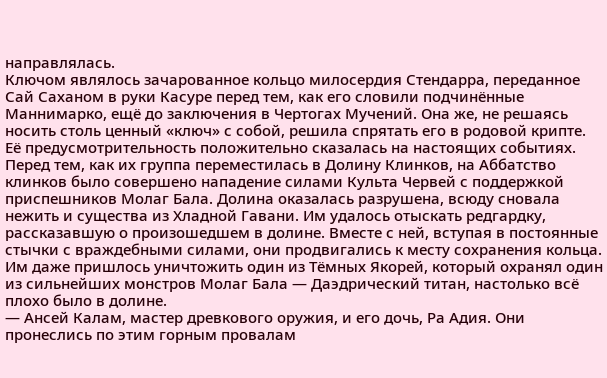направлялась.
Ключом являлось зачарованное кольцо милосердия Стендарра, переданное Сай Саханом в руки Касуре перед тем, как его словили подчинённые Маннимарко, ещё до заключения в Чертогах Мучений. Она же, не решаясь носить столь ценный «ключ» с собой, решила спрятать его в родовой крипте. Её предусмотрительность положительно сказалась на настоящих событиях.
Перед тем, как их группа переместилась в Долину Клинков, на Аббатство клинков было совершено нападение силами Культа Червей с поддержкой приспешников Молаг Бала. Долина оказалась разрушена, всюду сновала нежить и существа из Хладной Гавани. Им удалось отыскать редгардку, рассказавшую о произошедшем в долине. Вместе с ней, вступая в постоянные стычки с враждебными силами, они продвигались к месту сохранения кольца.
Им даже пришлось уничтожить один из Тёмных Якорей, который охранял один из сильнейших монстров Молаг Бала — Даэдрический титан, настолько всё плохо было в долине.
— Ансей Калам, мастер древкового оружия, и его дочь, Ра Адия. Они пронеслись по этим горным провалам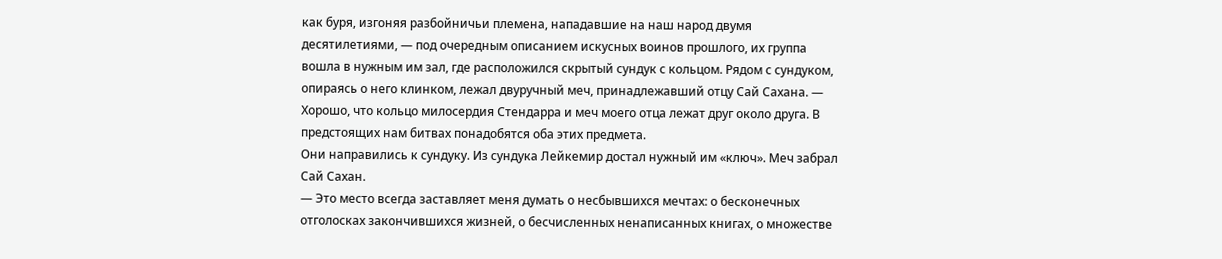как буря, изгоняя разбойничьи племена, нападавшие на наш народ двумя десятилетиями, — под очередным описанием искусных воинов прошлого, их группа вошла в нужным им зал, где расположился скрытый сундук с кольцом. Рядом с сундуком, опираясь о него клинком, лежал двуручный меч, принадлежавший отцу Сай Сахана. — Хорошо, что кольцо милосердия Стендарра и меч моего отца лежат друг около друга. В предстоящих нам битвах понадобятся оба этих предмета.
Они направились к сундуку. Из сундука Лейкемир достал нужный им «ключ». Меч забрал Сай Сахан.
— Это место всегда заставляет меня думать о несбывшихся мечтах: о бесконечных отголосках закончившихся жизней, о бесчисленных ненаписанных книгах, о множестве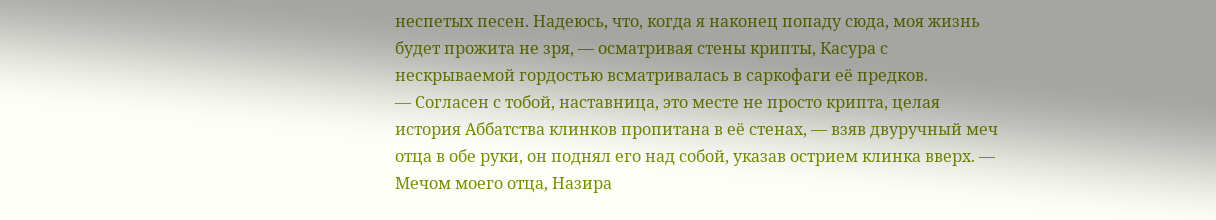неспетых песен. Надеюсь, что, когда я наконец попаду сюда, моя жизнь будет прожита не зря, — осматривая стены крипты, Касура с нескрываемой гордостью всматривалась в саркофаги её предков.
— Согласен с тобой, наставница, это месте не просто крипта, целая история Аббатства клинков пропитана в её стенах, — взяв двуручный меч отца в обе руки, он поднял его над собой, указав острием клинка вверх. — Мечом моего отца, Назира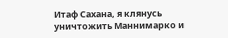Итаф Сахана, я клянусь уничтожить Маннимарко и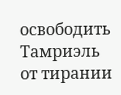освободить Тамриэль от тирании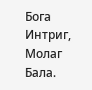Бога Интриг, Молаг Бала.